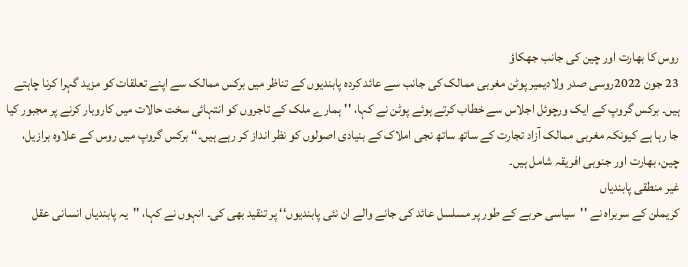روس کا بھارت اور چین کی جانب جھکاؤ
23 جون 2022روسی صدر ولادیمیر پوٹن مغربی ممالک کی جانب سے عائد کردہ پابندیوں کے تناظر میں برکس ممالک سے اپنے تعلقات کو مزید گہرا کرنا چاہتے ہیں۔ برکس گروپ کے ایک ورچوئل اجلاس سے خطاب کرتے ہوئے پوٹن نے کہا، ''ہمارے ملک کے تاجروں کو انتہائی سخت حالات میں کاروبار کرنے پر مجبور کیا جا رہا ہے کیونکہ مغربی ممالک آزاد تجارت کے ساتھ ساتھ نجی املاک کے بنیادی اصولوں کو نظر انداز کر رہے ہیں۔‘‘ برکس گروپ میں روس کے علاوہ برازیل، چین، بھارت اور جنوبی افریقہ شامل ہیں۔
غیر منطقی پابندیاں
کریملن کے سربراہ نے ''سیاسی حربے کے طور پر مسلسل عائد کی جانے والے ان نئی پابندیوں‘‘ پر تنقید بھی کی۔ انہوں نے کہا، ''یہ پابندیاں انسانی عقل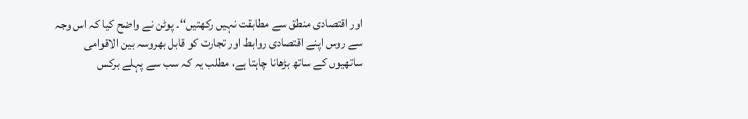اور اقتصادی منطق سے مطابقت نہیں رکھتیں‘‘۔ پوٹن نے واضح کیا کہ اس وجہ سے روس اپنے اقتصادی روابط اور تجارت کو قابل بھروسہ بین الاقوامی ساتھیوں کے ساتھ بڑھانا چاہتا ہے، مطلب یہ کہ سب سے پہلے برکس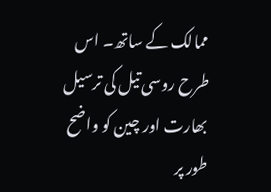ممالک کے ساتھ۔ اس طرح روسی تیل کی ترسیل بھارت اور چین کو واضح طور پر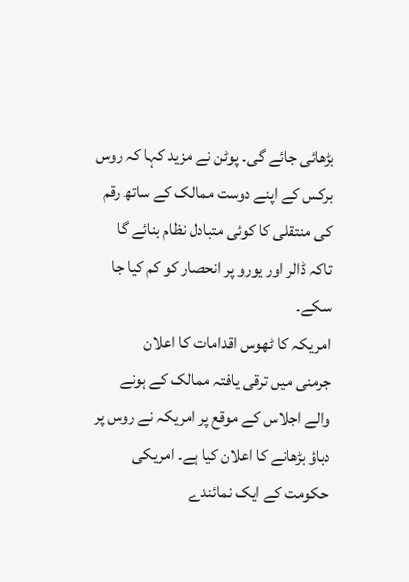بڑھائی جائے گی۔ پوٹن نے مزید کہا کہ روس برکس کے اپنے دوست ممالک کے ساتھ رقم کی منتقلی کا کوئی متبادل نظام بنائے گا تاکہ ڈالر اور یورو پر انحصار کو کم کیا جا سکے۔
امریکہ کا ٹھوس اقدامات کا اعلان
جرمنی میں ترقی یافتہ ممالک کے ہونے والے اجلاس کے موقع پر امریکہ نے روس پر دباؤ بڑھانے کا اعلان کیا ہے۔ امریکی حکومت کے ایک نمائندے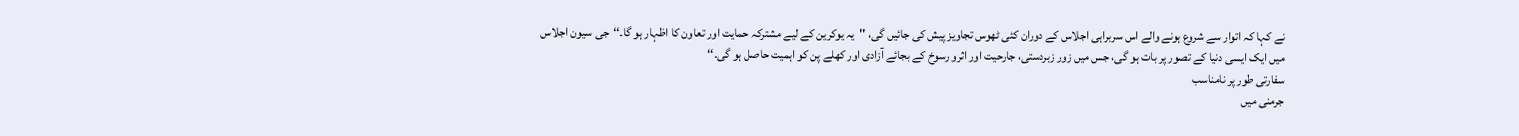نے کہا کہ اتوار سے شروع ہونے والے اس سربراہی اجلاس کے دوران کئی ٹھوس تجاویز پیش کی جائیں گی، ''یہ یوکرین کے لیے مشترکہ حمایت اور تعاون کا اظہار ہو گا۔‘‘جی سیون اجلاس میں ایک ایسی دنیا کے تصور پر بات ہو گی، جس میں زور زبردستی، جارحیت اور اثرو رسوخ کے بجائے آزادی اور کھلے پن کو اہمیت حاصل ہو گی۔‘‘
سفارتی طور پر نامناسب
جرمنی میں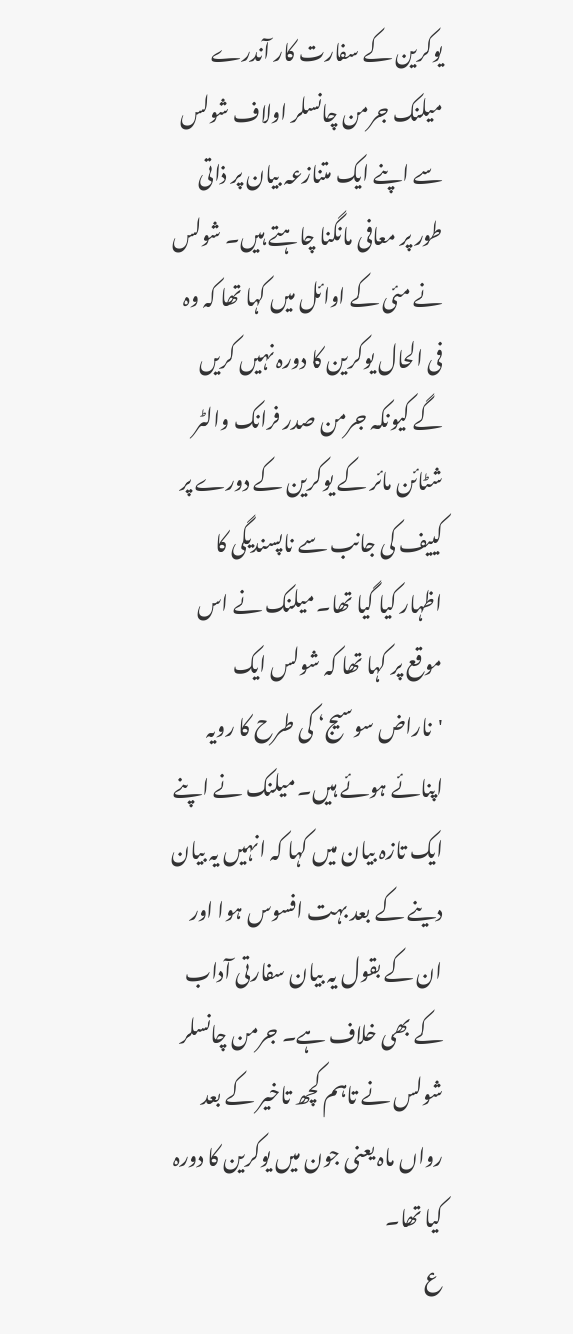یوکرین کے سفارت کار آندرے میلنک جرمن چانسلر اولاف شولس سے اپنے ایک متنازعہ بیان پر ذاتی طور پر معافی مانگنا چاہتے ہیں۔ شولس نے مئی کے اوائل میں کہا تھا کہ وہ فی الحال یوکرین کا دورہ نہیں کریں گے کیونکہ جرمن صدر فرانک والٹر شٹائن مائر کے یوکرین کے دورے پر کییف کی جانب سے ناپسندیگی کا اظہار کیا گیا تھا۔ میلنک نے اس موقع پر کہا تھا کہ شولس ایک 'ناراض سوسیج‘ کی طرح کا رویہ اپنائے ہوئے ہیں۔ میلنک نے اپنے ایک تازہ بیان میں کہا کہ انہیں یہ بیان دینے کے بعد بہت افسوس ہوا اور ان کے بقول یہ بیان سفارتی آداب کے بھی خلاف ہے۔ جرمن چانسلر شولس نے تاہم کچھ تاخیر کے بعد رواں ماہ یعنی جون میں یوکرین کا دورہ کیا تھا۔
ع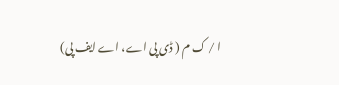ا / ک م ( ڈی پی اے، اے ایف پی)